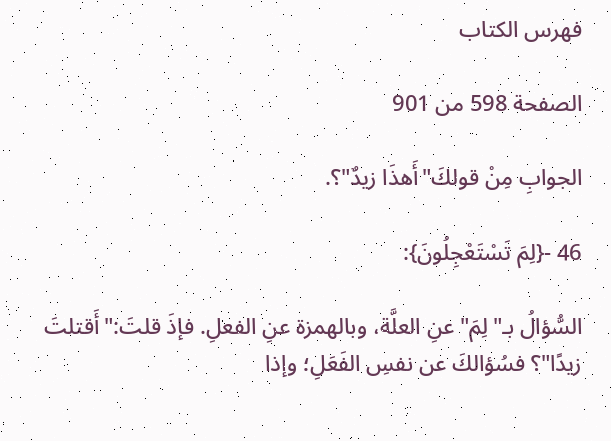فهرس الكتاب

الصفحة 598 من 901

الجوابِ مِنْ قولكَ"أَهذَا زيدٌ"؟.

46 -{لِمَ تَسْتَعْجِلُونَ}:

السُّؤالُ بـ"لِمَ"عنِ العلَّة، وبالهمزة عنِ الفعلِ. فإذَ قلتَ:"أَقتلتَ زيدًا"؟ فسُؤالكَ عن نفسِ الفَعَلِ؛ وإذا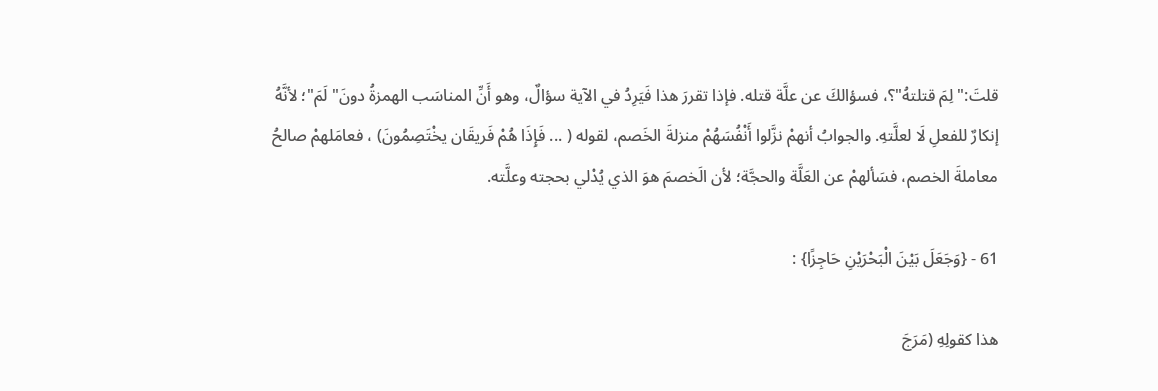قلتَ:"لِمَ قتلتهُ"؟، فسؤالكَ عن علَّة قتله. فإذا تقررَ هذا فَيَرِدُ في الآية سؤالٌ، وهو أَنِّ المناسَب الهمزةُ دونَ"لَمَ"؛ لأنَّهُ إنكارٌ للفعلِ لَا لعلَّتهِ. والجوابُ أنهمْ نزَّلوا أَنْفُسَهُمْ منزلةَ الخَصم، لقوله ( ... فَإِذَا هُمْ فَريقَان يخْتَصِمُونَ) ، فعامَلهمْ صالحُ معاملةَ الخصم، فسَألهمْ عن العَلَّة والحجَّة؛ لأن الَخصمَ هوَ الذي يُدْلي بحجته وعلَّته.

61 - {وَجَعَلَ بَيْنَ الْبَحْرَيْنِ حَاجِزًا} :

هذا كقولِهِ (مَرَجَ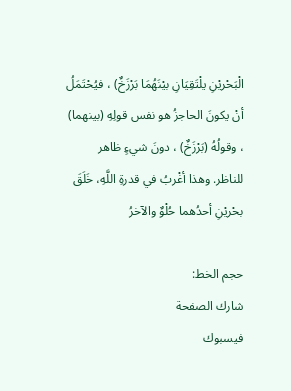الْبَحْريْنِ يلْتَقِيَانِ بيْنَهُمَا بَرْزَخٌ) ، فيُحْتَمَلُ أنْ يكونَ الحاجزُ هو نفس قولِهِ (بينهما) ، وقولُهُ (بَرْزَخٌ) ، دونَ شيءٍ ظاهر للناظر. وهذا أغْربُ في قدرةِ اللَّهِ، خَلَقَ بحْريْنِ أحدُهما حُلْوٌ والآخرُ

حجم الخط:
شارك الصفحة
فيسبوك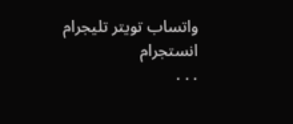واتساب تويتر تليجرام انستجرام
. . .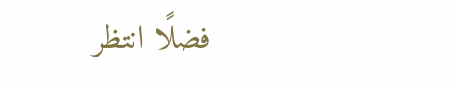فضلًا انتظر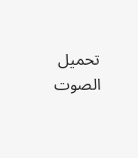تحميل الصوت